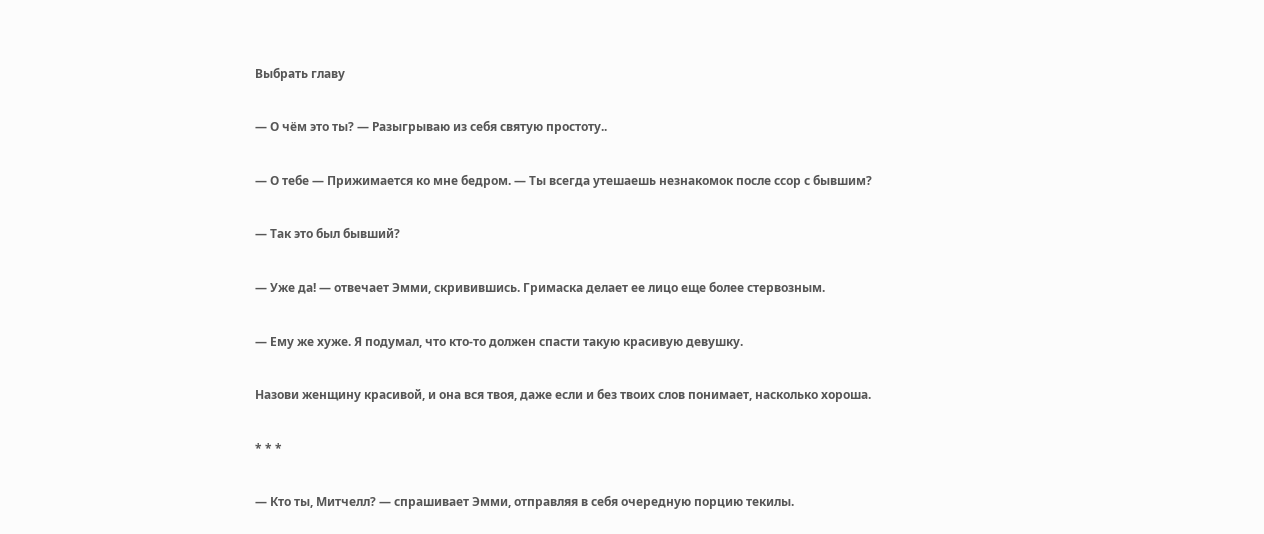Выбрать главу

— О чём это ты? — Разыгрываю из себя святую простоту..

— О тебе — Прижимается ко мне бедром. — Ты всегда утешаешь незнакомок после ссор с бывшим?

— Так это был бывший?

— Уже да! — отвечает Эмми, скривившись. Гримаска делает ее лицо еще более стервозным.

— Ему же хуже. Я подумал, что кто-то должен спасти такую красивую девушку.

Назови женщину красивой, и она вся твоя, даже если и без твоих слов понимает, насколько хороша.

* * *

— Кто ты, Митчелл? — спрашивает Эмми, отправляя в себя очередную порцию текилы.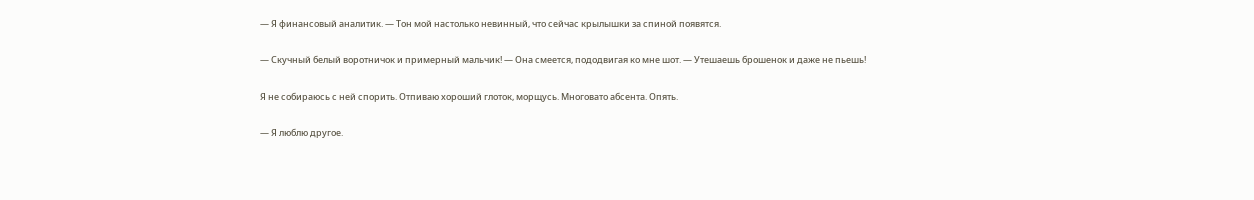— Я финансовый аналитик. — Тон мой настолько невинный, что сейчас крылышки за спиной появятся.

— Скучный белый воротничок и примерный мальчик! — Она смеется, пододвигая ко мне шот. — Утешаешь брошенок и даже не пьешь!

Я не собираюсь с ней спорить. Отпиваю хороший глоток, морщусь. Многовато абсента. Опять.

— Я люблю другое.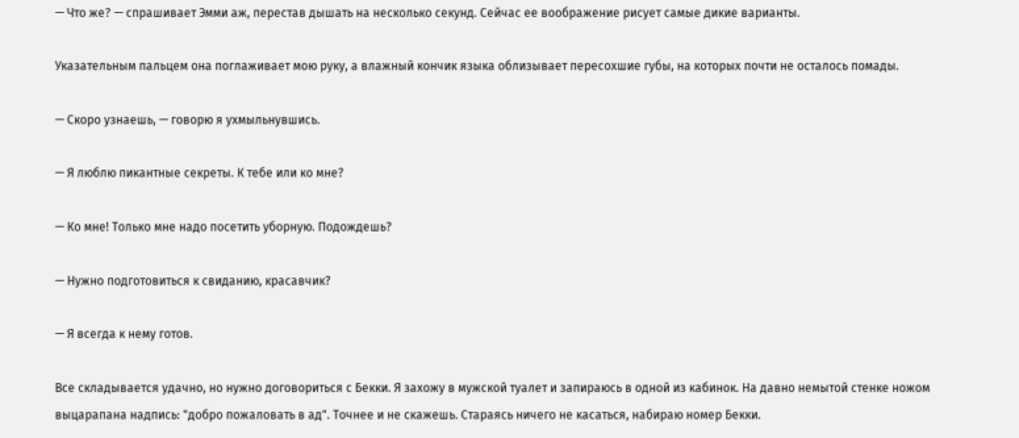— Что же? — спрашивает Эмми аж, перестав дышать на несколько секунд. Сейчас ее воображение рисует самые дикие варианты.

Указательным пальцем она поглаживает мою руку, а влажный кончик языка облизывает пересохшие губы, на которых почти не осталось помады.

— Скоро узнаешь, — говорю я ухмыльнувшись.

— Я люблю пикантные секреты. К тебе или ко мне?

— Ко мне! Только мне надо посетить уборную. Подождешь?

— Нужно подготовиться к свиданию, красавчик?

— Я всегда к нему готов.

Все складывается удачно, но нужно договориться с Бекки. Я захожу в мужской туалет и запираюсь в одной из кабинок. На давно немытой стенке ножом выцарапана надпись: "добро пожаловать в ад". Точнее и не скажешь. Стараясь ничего не касаться, набираю номер Бекки.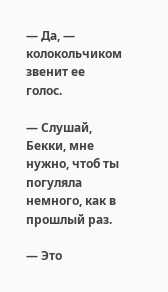— Да, — колокольчиком звенит ее голос.

— Слушай, Бекки, мне нужно, чтоб ты погуляла немного, как в прошлый раз.

— Это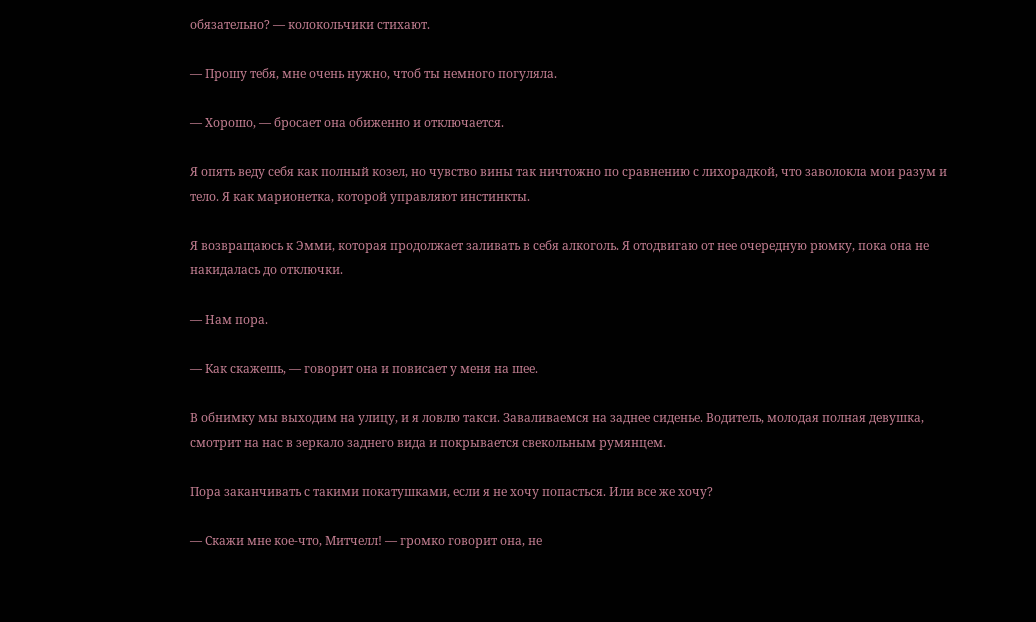обязательно? — колокольчики стихают.

— Прошу тебя, мне очень нужно, чтоб ты немного погуляла.

— Хорошо, — бросает она обиженно и отключается.

Я опять веду себя как полный козел, но чувство вины так ничтожно по сравнению с лихорадкой, что заволокла мои разум и тело. Я как марионетка, которой управляют инстинкты.

Я возвращаюсь к Эмми, которая продолжает заливать в себя алкоголь. Я отодвигаю от нее очередную рюмку, пока она не накидалась до отключки.

— Нам пора.

— Как скажешь, — говорит она и повисает у меня на шее.

В обнимку мы выходим на улицу, и я ловлю такси. Заваливаемся на заднее сиденье. Водитель, молодая полная девушка, смотрит на нас в зеркало заднего вида и покрывается свекольным румянцем.

Пора заканчивать с такими покатушками, если я не хочу попасться. Или все же хочу?

— Скажи мне кое-что, Митчелл! — громко говорит она, не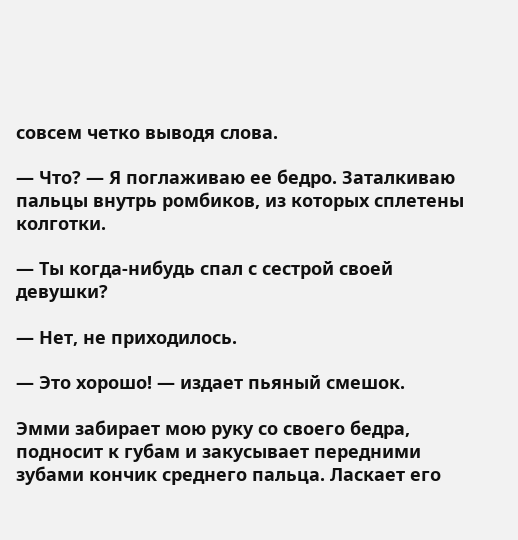совсем четко выводя слова.

— Что? — Я поглаживаю ее бедро. Заталкиваю пальцы внутрь ромбиков, из которых сплетены колготки.

— Ты когда-нибудь спал с сестрой своей девушки?

— Нет, не приходилось.

— Это хорошо! — издает пьяный смешок.

Эмми забирает мою руку со своего бедра, подносит к губам и закусывает передними зубами кончик среднего пальца. Ласкает его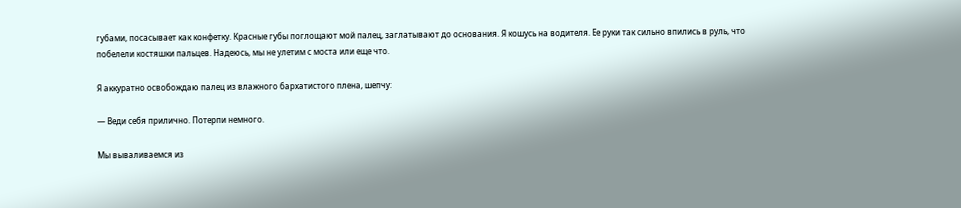губами, посасывает как конфетку. Красные губы поглощают мой палец, заглатывают до основания. Я кошусь на водителя. Ее руки так сильно впились в руль, что побелели костяшки пальцев. Надеюсь, мы не улетим с моста или еще что.

Я аккуратно освобождаю палец из влажного бархатистого плена, шепчу:

— Веди себя прилично. Потерпи немного.

Мы вываливаемся из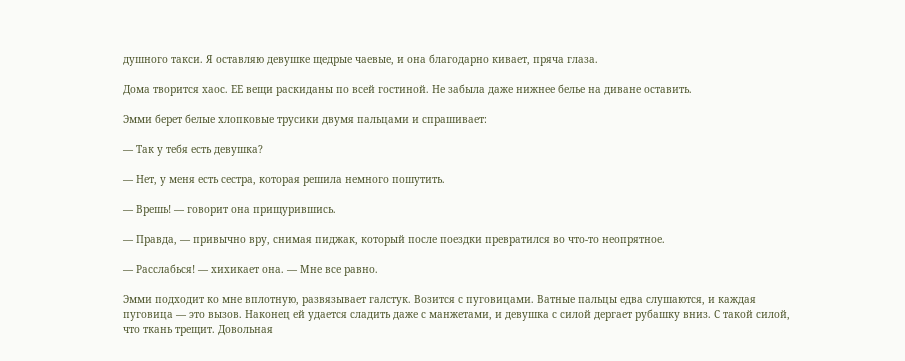душного такси. Я оставляю девушке щедрые чаевые, и она благодарно кивает, пряча глаза.

Дома творится хаос. ЕЕ вещи раскиданы по всей гостиной. Не забыла даже нижнее белье на диване оставить.

Эмми берет белые хлопковые трусики двумя пальцами и спрашивает:

— Так у тебя есть девушка?

— Нет, у меня есть сестра, которая решила немного пошутить.

— Врешь! — говорит она прищурившись.

— Правда, — привычно вру, снимая пиджак, который после поездки превратился во что-то неопрятное.

— Расслабься! — хихикает она. — Мне все равно.

Эмми подходит ко мне вплотную, развязывает галстук. Возится с пуговицами. Ватные пальцы едва слушаются, и каждая пуговица — это вызов. Наконец ей удается сладить даже с манжетами, и девушка с силой дергает рубашку вниз. С такой силой, что ткань трещит. Довольная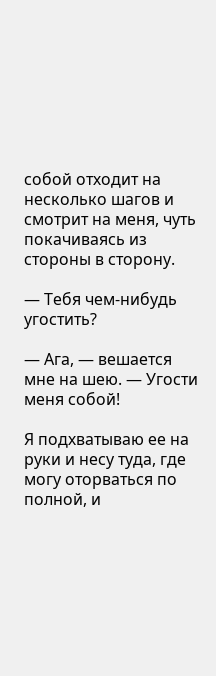собой отходит на несколько шагов и смотрит на меня, чуть покачиваясь из стороны в сторону.

— Тебя чем-нибудь угостить?

— Ага, — вешается мне на шею. — Угости меня собой!

Я подхватываю ее на руки и несу туда, где могу оторваться по полной, и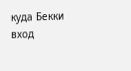куда Бекки вход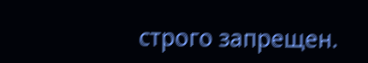строго запрещен.